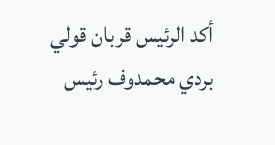أكد الرئيس قربان قولي بردي محمدوف رئيس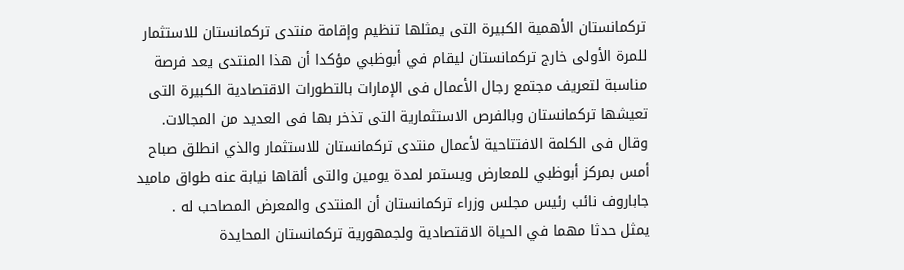تركمانستان الأهمية الكبيرة التى يمثلها تنظيم وإقامة منتدى تركمانستان للاستثمار للمرة الأولى خارج تركمانستان ليقام في أبوظبي مؤكدا أن هذا المنتدى يعد فرصة مناسبة لتعريف مجتمع رجال الأعمال فى الإمارات بالتطورات الاقتصادية الكبيرة التى تعيشها تركمانستان وبالفرص الاستثمارية التى تذخر بها فى العديد من المجالات.
وقال فى الكلمة الافتتاحية لأعمال منتدى تركمانستان للاستثمار والذي انطلق صباح أمس بمركز أبوظبي للمعارض ويستمر لمدة يومين والتى ألقاها نيابة عنه طواق ماميد جاباروف نائب رئيس مجلس وزراء تركمانستان أن المنتدى والمعرض المصاحب له .
يمثل حدثا مهما في الحياة الاقتصادية ولجمهورية تركمانستان المحايدة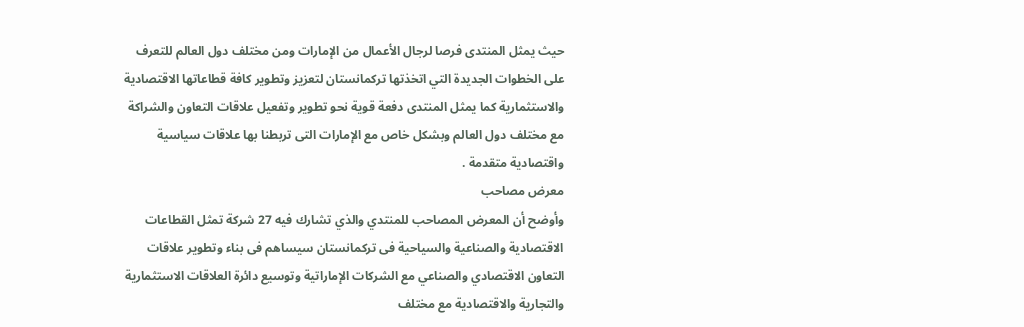حيث يمثل المنتدى فرصا لرجال الأعمال من الإمارات ومن مختلف دول العالم للتعرف على الخطوات الجديدة التي اتخذتها تركمانستان لتعزيز وتطوير كافة قطاعاتها الاقتصادية والاستثمارية كما يمثل المنتدى دفعة قوية نحو تطوير وتفعيل علاقات التعاون والشراكة مع مختلف دول العالم وبشكل خاص مع الإمارات التى تربطنا بها علاقات سياسية واقتصادية متقدمة .
معرض مصاحب
وأوضح أن المعرض المصاحب للمنتدي والذي تشارك فيه 27 شركة تمثل القطاعات الاقتصادية والصناعية والسياحية فى تركمانستان سيساهم فى بناء وتطوير علاقات التعاون الاقتصادي والصناعي مع الشركات الإماراتية وتوسيع دائرة العلاقات الاستثمارية والتجارية والاقتصادية مع مختلف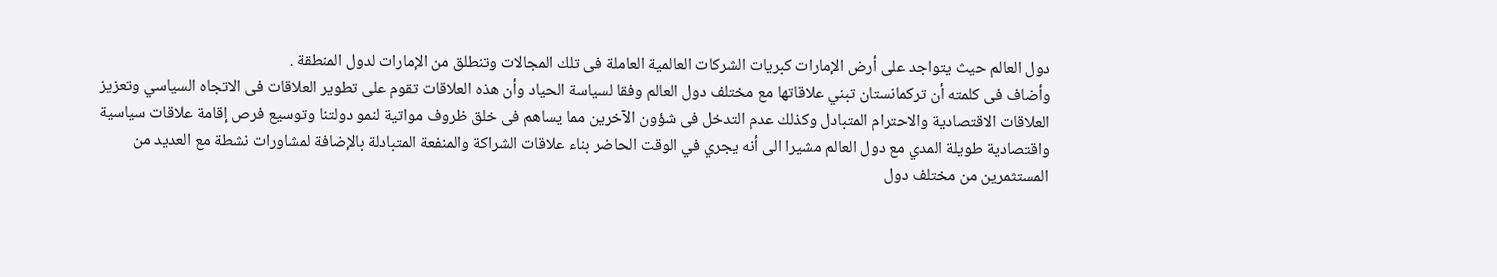دول العالم حيث يتواجد على أرض الإمارات كبريات الشركات العالمية العاملة فى تلك المجالات وتنطلق من الإمارات لدول المنطقة .
وأضاف فى كلمته أن تركمانستان تبني علاقاتها مع مختلف دول العالم وفقا لسياسة الحياد وأن هذه العلاقات تقوم على تطوير العلاقات فى الاتجاه السياسي وتعزيز العلاقات الاقتصادية والاحترام المتبادل وكذلك عدم التدخل فى شؤون الآخرين مما يساهم فى خلق ظروف مواتية لنمو دولتنا وتوسيع فرص إقامة علاقات سياسية واقتصادية طويلة المدي مع دول العالم مشيرا الى أنه يجري في الوقت الحاضر بناء علاقات الشراكة والمنفعة المتبادلة بالإضافة لمشاورات نشطة مع العديد من المستثمرين من مختلف دول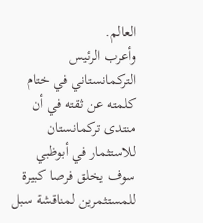العالم.
وأعرب الرئيس التركمانستاني في ختام كلمته عن ثقته في أن منتدى تركمانستان للاستثمار في أبوظبي سوف يخلق فرصا كبيرة للمستثمرين لمناقشة سبل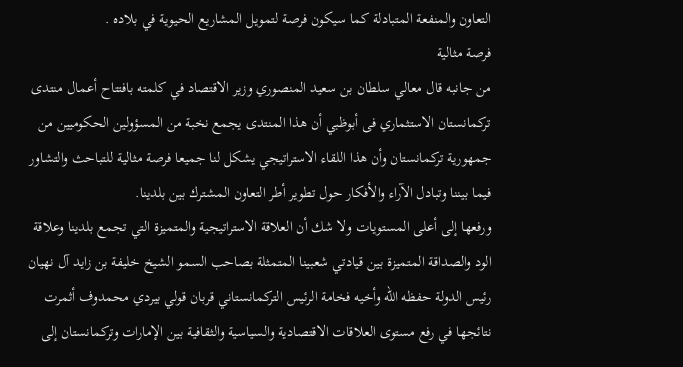التعاون والمنفعة المتبادلة كما سيكون فرصة لتمويل المشاريع الحيوية في بلاده .
فرصة مثالية
من جانبه قال معالي سلطان بن سعيد المنصوري وزير الاقتصاد في كلمته بافتتاح أعمال منتدى تركمانستان الاستثماري فى أبوظبي أن هذا المنتدى يجمع نخبة من المسؤولين الحكوميين من جمهورية تركمانستان وأن هذا اللقاء الاستراتيجي يشكل لنا جميعا فرصة مثالية للتباحث والتشاور فيما بيننا وتبادل الآراء والأفكار حول تطوير أطر التعاون المشترك بين بلدينا.
ورفعها إلى أعلى المستويات ولا شك أن العلاقة الاستراتيجية والمتميزة التي تجمع بلدينا وعلاقة الود والصداقة المتميزة بين قيادتي شعبينا المتمثلة بصاحب السمو الشيخ خليفة بن زايد آل نهيان رئيس الدولة حفظه الله وأخيه فخامة الرئيس التركمانستاني قربان قولي بيردي محمدوف أثمرت نتائجها في رفع مستوى العلاقات الاقتصادية والسياسية والثقافية بين الإمارات وتركمانستان إلى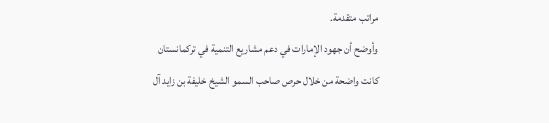مراتب متقدمة.
وأوضح أن جهود الإمارات في دعم مشاريع التنمية في تركمانستان كانت واضحة من خلال حرص صاحب السمو الشيخ خليفة بن زايد آل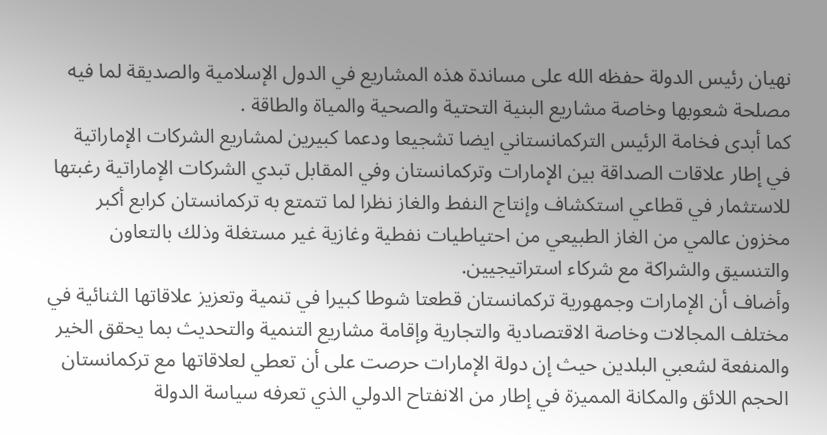نهيان رئيس الدولة حفظه الله على مساندة هذه المشاريع في الدول الإسلامية والصديقة لما فيه مصلحة شعوبها وخاصة مشاريع البنية التحتية والصحية والمياة والطاقة .
كما أبدى فخامة الرئيس التركمانستاني ايضا تشجيعا ودعما كبيرين لمشاريع الشركات الإماراتية في إطار علاقات الصداقة بين الإمارات وتركمانستان وفي المقابل تبدي الشركات الإماراتية رغبتها للاستثمار في قطاعي استكشاف وإنتاج النفط والغاز نظرا لما تتمتع به تركمانستان كرابع أكبر مخزون عالمي من الغاز الطبيعي من احتياطيات نفطية وغازية غير مستغلة وذلك بالتعاون والتنسيق والشراكة مع شركاء استراتيجيين.
وأضاف أن الإمارات وجمهورية تركمانستان قطعتا شوطا كبيرا في تنمية وتعزيز علاقاتها الثنائية في مختلف المجالات وخاصة الاقتصادية والتجارية وإقامة مشاريع التنمية والتحديث بما يحقق الخير والمنفعة لشعبي البلدين حيث إن دولة الإمارات حرصت على أن تعطي لعلاقاتها مع تركمانستان الحجم اللائق والمكانة المميزة في إطار من الانفتاح الدولي الذي تعرفه سياسة الدولة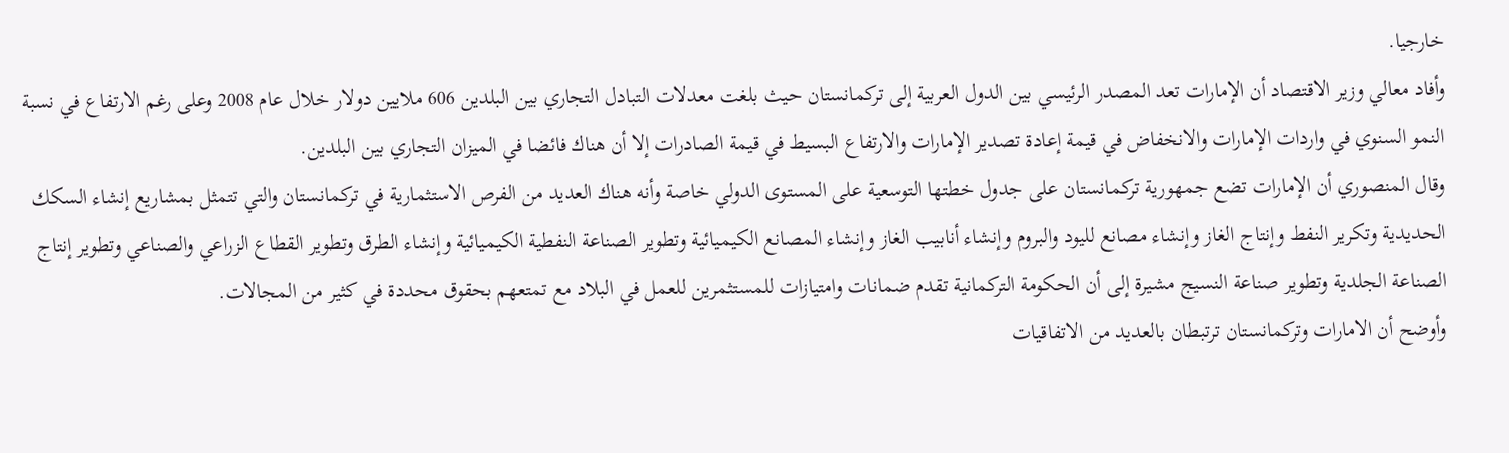خارجيا.
وأفاد معالي وزير الاقتصاد أن الإمارات تعد المصدر الرئيسي بين الدول العربية إلى تركمانستان حيث بلغت معدلات التبادل التجاري بين البلدين 606 ملايين دولار خلال عام 2008 وعلى رغم الارتفاع في نسبة النمو السنوي في واردات الإمارات والانخفاض في قيمة إعادة تصدير الإمارات والارتفاع البسيط في قيمة الصادرات إلا أن هناك فائضا في الميزان التجاري بين البلدين.
وقال المنصوري أن الإمارات تضع جمهورية تركمانستان على جدول خطتها التوسعية على المستوى الدولي خاصة وأنه هناك العديد من الفرص الاستثمارية في تركمانستان والتي تتمثل بمشاريع إنشاء السكك الحديدية وتكرير النفط وإنتاج الغاز وإنشاء مصانع لليود والبروم وإنشاء أنابيب الغاز وإنشاء المصانع الكيميائية وتطوير الصناعة النفطية الكيميائية وإنشاء الطرق وتطوير القطاع الزراعي والصناعي وتطوير إنتاج الصناعة الجلدية وتطوير صناعة النسيج مشيرة إلى أن الحكومة التركمانية تقدم ضمانات وامتيازات للمستثمرين للعمل في البلاد مع تمتعهم بحقوق محددة في كثير من المجالات.
وأوضح أن الامارات وتركمانستان ترتبطان بالعديد من الاتفاقيات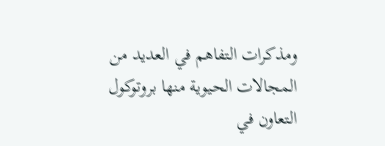ومذكرات التفاهم في العديد من المجالات الحيوية منها بروتوكول التعاون في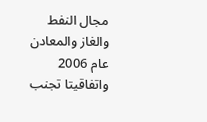مجال النفط والغاز والمعادن عام 2006 واتفاقيتا تجنب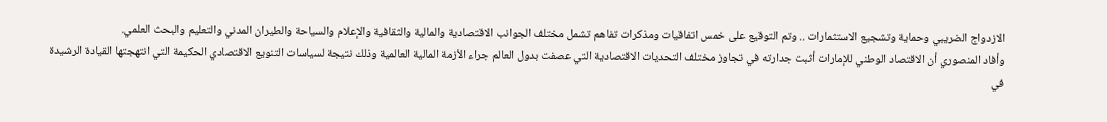الازدواج الضريبي وحماية وتشجيع الاستثمارات .. وتم التوقيع على خمس اتفاقيات ومذكرات تفاهم تشمل مختلف الجوانب الاقتصادية والمالية والثقافية والإعلام والسياحة والطيران المدني والتعليم والبحث العلمي.
وأفاد المنصوري أن الاقتصاد الوطني للإمارات أثبت جدارته في تجاوز مختلف التحديات الاقتصادية التي عصفت بدول العالم جراء الأزمة المالية العالمية وذلك نتيجة لسياسات التنويع الاقتصادي الحكيمة التي انتهجتها القيادة الرشيدة في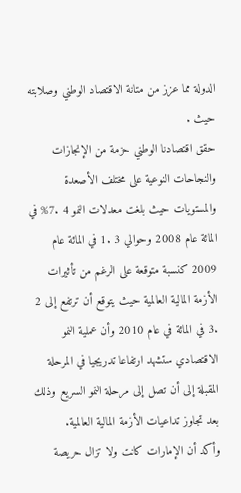الدولة مما عزز من متانة الاقتصاد الوطني وصلابته حيث .
حقق اقتصادنا الوطني حزمة من الإنجازات والنجاحات النوعية على مختلف الأصعدة والمستويات حيث بلغت معدلات النمو 4 .7% في المائة عام 2008 وحوالي 3 .1 في المائة عام 2009 كنسبة متوقعة على الرغم من تأثيرات الأزمة المالية العالمية حيث يتوقع أن ترتفع إلى 2 .3 في المائة في عام 2010 وأن عملية النمو الاقتصادي ستشهد ارتفاعا تدريجيا في المرحلة المقبلة إلى أن تصل إلى مرحلة النمو السريع وذلك بعد تجاوز تداعيات الأزمة المالية العالمية.
وأكد أن الإمارات كانت ولا تزال حريصة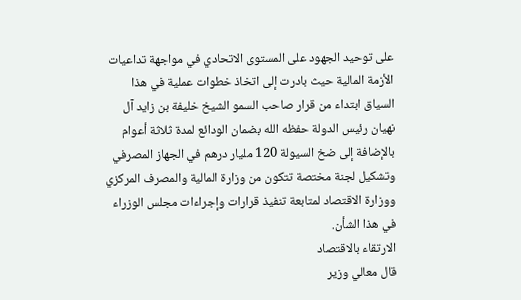على توحيد الجهود على المستوى الاتحادي في مواجهة تداعيات الأزمة المالية حيث بادرت إلى اتخاذ خطوات عملية في هذا السياق ابتداء من قرار صاحب السمو الشيخ خليفة بن زايد آل نهيان رئيس الدولة حفظه الله بضمان الودائع لمدة ثلاثة أعوام بالإضافة إلى ضخ السيولة 120 مليار درهم في الجهاز المصرفي وتشكيل لجنة مختصة تتكون من وزارة المالية والمصرف المركزي ووزارة الاقتصاد لمتابعة تنفيذ قرارات وإجراءات مجلس الوزراء في هذا الشأن.
الارتقاء بالاقتصاد
قال معالي وزير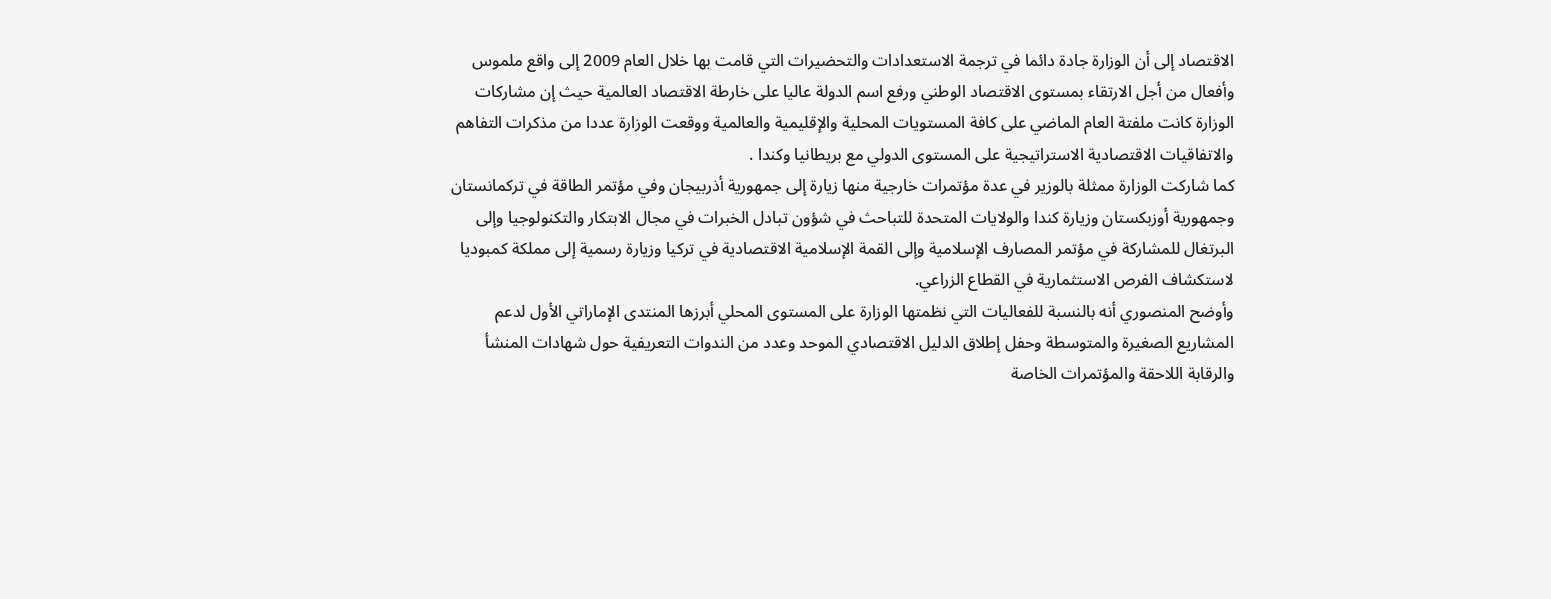الاقتصاد إلى أن الوزارة جادة دائما في ترجمة الاستعدادات والتحضيرات التي قامت بها خلال العام 2009 إلى واقع ملموس وأفعال من أجل الارتقاء بمستوى الاقتصاد الوطني ورفع اسم الدولة عاليا على خارطة الاقتصاد العالمية حيث إن مشاركات الوزارة كانت ملفتة العام الماضي على كافة المستويات المحلية والإقليمية والعالمية ووقعت الوزارة عددا من مذكرات التفاهم والاتفاقيات الاقتصادية الاستراتيجية على المستوى الدولي مع بريطانيا وكندا .
كما شاركت الوزارة ممثلة بالوزير في عدة مؤتمرات خارجية منها زيارة إلى جمهورية أذربيجان وفي مؤتمر الطاقة في تركمانستان وجمهورية أوزبكستان وزيارة كندا والولايات المتحدة للتباحث في شؤون تبادل الخبرات في مجال الابتكار والتكنولوجيا وإلى البرتغال للمشاركة في مؤتمر المصارف الإسلامية وإلى القمة الإسلامية الاقتصادية في تركيا وزيارة رسمية إلى مملكة كمبوديا لاستكشاف الفرص الاستثمارية في القطاع الزراعي.
وأوضح المنصوري أنه بالنسبة للفعاليات التي نظمتها الوزارة على المستوى المحلي أبرزها المنتدى الإماراتي الأول لدعم المشاريع الصغيرة والمتوسطة وحفل إطلاق الدليل الاقتصادي الموحد وعدد من الندوات التعريفية حول شهادات المنشأ والرقابة اللاحقة والمؤتمرات الخاصة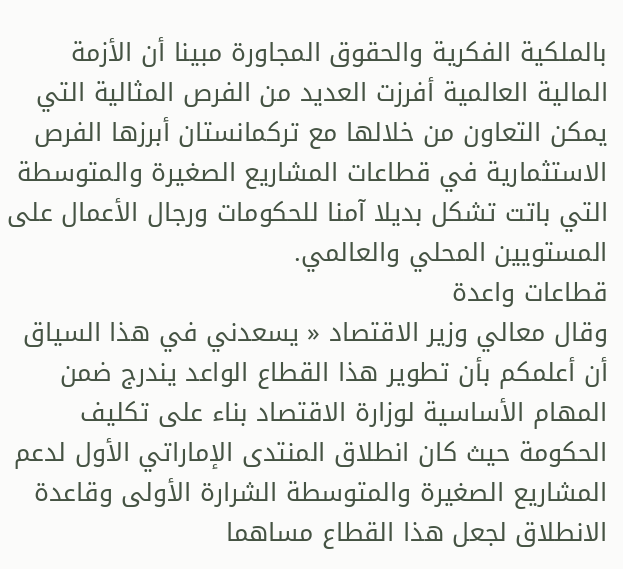بالملكية الفكرية والحقوق المجاورة مبينا أن الأزمة المالية العالمية أفرزت العديد من الفرص المثالية التي يمكن التعاون من خلالها مع تركمانستان أبرزها الفرص الاستثمارية في قطاعات المشاريع الصغيرة والمتوسطة التي باتت تشكل بديلا آمنا للحكومات ورجال الأعمال على المستويين المحلي والعالمي.
قطاعات واعدة
وقال معالي وزير الاقتصاد « يسعدني في هذا السياق أن أعلمكم بأن تطوير هذا القطاع الواعد يندرج ضمن المهام الأساسية لوزارة الاقتصاد بناء على تكليف الحكومة حيث كان انطلاق المنتدى الإماراتي الأول لدعم المشاريع الصغيرة والمتوسطة الشرارة الأولى وقاعدة الانطلاق لجعل هذا القطاع مساهما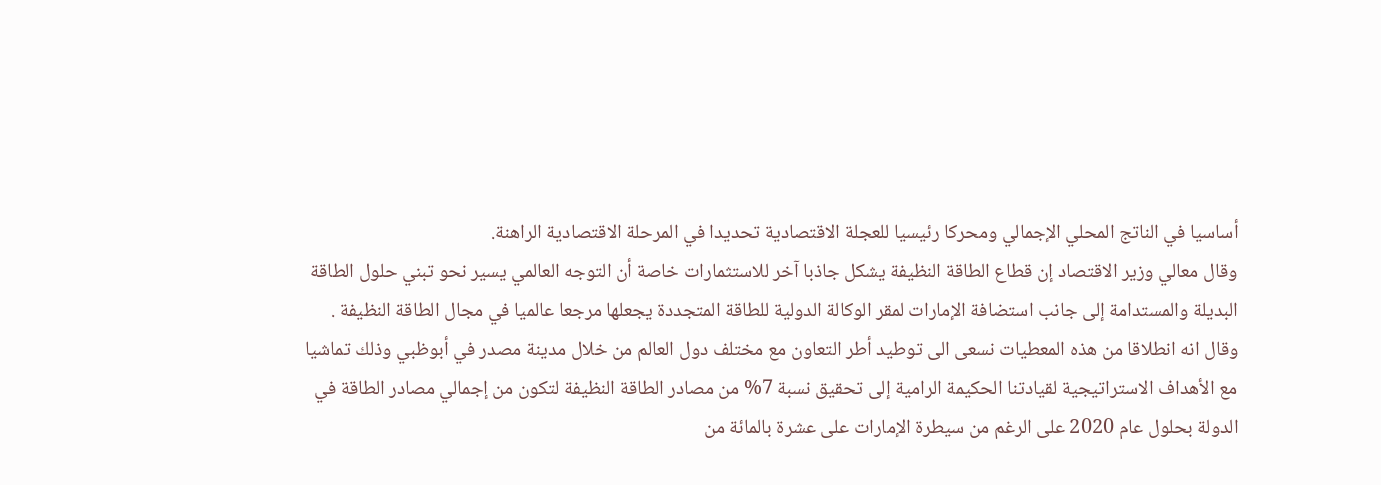أساسيا في الناتج المحلي الإجمالي ومحركا رئيسيا للعجلة الاقتصادية تحديدا في المرحلة الاقتصادية الراهنة.
وقال معالي وزير الاقتصاد إن قطاع الطاقة النظيفة يشكل جاذبا آخر للاستثمارات خاصة أن التوجه العالمي يسير نحو تبني حلول الطاقة البديلة والمستدامة إلى جانب استضافة الإمارات لمقر الوكالة الدولية للطاقة المتجددة يجعلها مرجعا عالميا في مجال الطاقة النظيفة .
وقال انه انطلاقا من هذه المعطيات نسعى الى توطيد أطر التعاون مع مختلف دول العالم من خلال مدينة مصدر في أبوظبي وذلك تماشيا مع الأهداف الاستراتيجية لقيادتنا الحكيمة الرامية إلى تحقيق نسبة 7% من مصادر الطاقة النظيفة لتكون من إجمالي مصادر الطاقة في الدولة بحلول عام 2020 على الرغم من سيطرة الإمارات على عشرة بالمائة من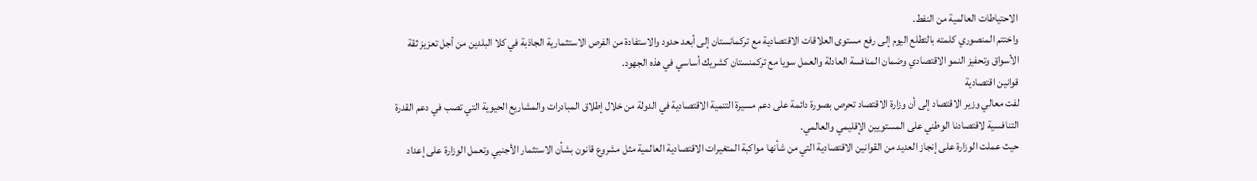الاحتياطات العالمية من النفط.
واختتم المنصوري كلمته بالتطلع اليوم إلى رفع مستوى العلاقات الاقتصادية مع تركمانستان إلى أبعد حدود والاستفادة من الفرص الاستثمارية الجاذبة في كلا البلدين من أجل تعزيز ثقة الأسواق وتحفيز النمو الاقتصادي وضمان المنافسة العادلة والعمل سويا مع تركمنستان كشريك أساسي في هذه الجهود.
قوانين اقتصادية
لفت معالي وزير الاقتصاد إلى أن وزارة الاقتصاد تحرص بصورة دائمة على دعم مسيرة التنمية الاقتصادية في الدولة من خلال إطلاق المبادرات والمشاريع الحيوية التي تصب في دعم القدرة التنافسية لاقتصادنا الوطني على المستويين الإقليمي والعالمي.
حيث عملت الوزارة على إنجاز العديد من القوانين الاقتصادية التي من شأنها مواكبة المتغيرات الاقتصادية العالمية مثل مشروع قانون بشأن الاستثمار الأجنبي وتعمل الوزارة على إعداد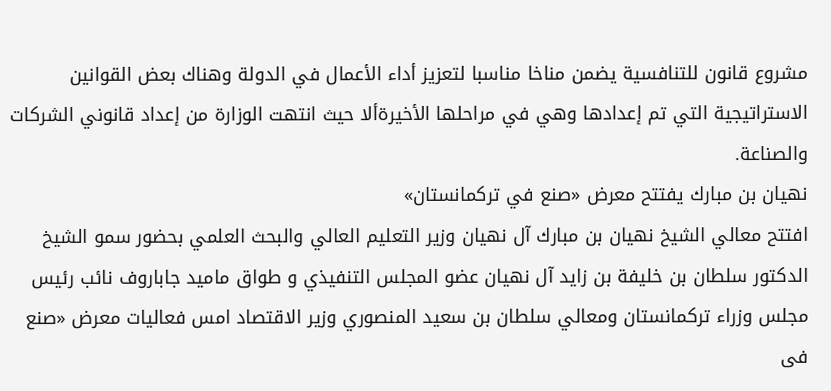مشروع قانون للتنافسية يضمن مناخا مناسبا لتعزيز أداء الأعمال في الدولة وهناك بعض القوانين الاستراتيجية التي تم إعدادها وهي في مراحلها الأخيرةألا حيث انتهت الوزارة من إعداد قانوني الشركات والصناعة.
نهيان بن مبارك يفتتح معرض «صنع في تركمانستان»
افتتح معالي الشيخ نهيان بن مبارك آل نهيان وزير التعليم العالي والبحث العلمي بحضور سمو الشيخ الدكتور سلطان بن خليفة بن زايد آل نهيان عضو المجلس التنفيذي و طواق ماميد جاباروف نائب رئيس مجلس وزراء تركمانستان ومعالي سلطان بن سعيد المنصوري وزير الاقتصاد امس فعاليات معرض «صنع فى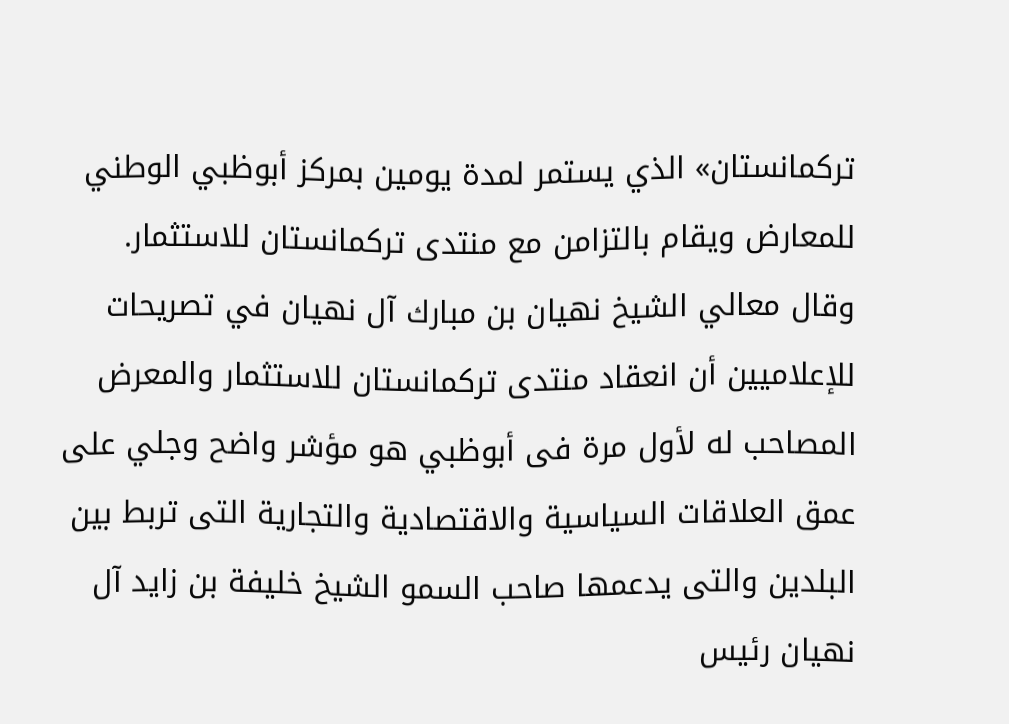تركمانستان» الذي يستمر لمدة يومين بمركز أبوظبي الوطني للمعارض ويقام بالتزامن مع منتدى تركمانستان للاستثمار.
وقال معالي الشيخ نهيان بن مبارك آل نهيان في تصريحات للإعلاميين أن انعقاد منتدى تركمانستان للاستثمار والمعرض المصاحب له لأول مرة فى أبوظبي هو مؤشر واضح وجلي على عمق العلاقات السياسية والاقتصادية والتجارية التى تربط بين البلدين والتى يدعمها صاحب السمو الشيخ خليفة بن زايد آل نهيان رئيس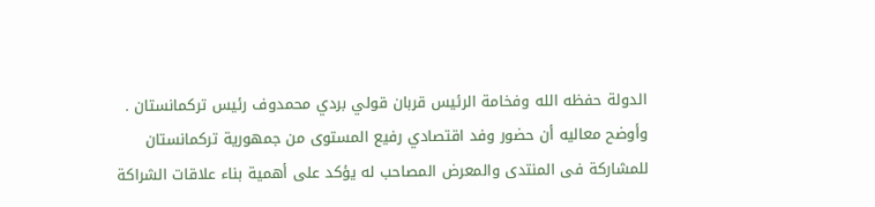الدولة حفظه الله وفخامة الرئيس قربان قولي بردي محمدوف رئيس تركمانستان .
وأوضح معاليه أن حضور وفد اقتصادي رفيع المستوى من جمهورية تركمانستان للمشاركة فى المنتدى والمعرض المصاحب له يؤكد على أهمية بناء علاقات الشراكة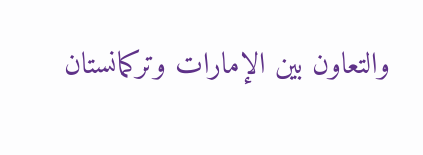والتعاون بين الإمارات وتركمانستان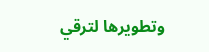وتطويرها لترقي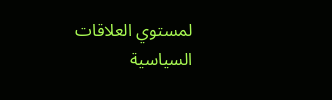لمستوي العلاقات السياسية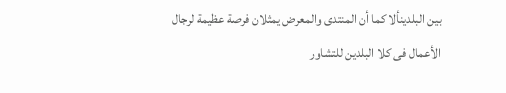بين البلدينألا كما أن المنتدى والمعرض يمثلان فرصة عظيمة لرجال الأعمال فى كلا البلدين للتشاور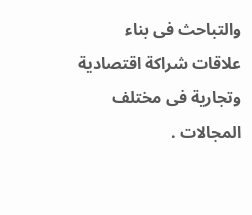والتباحث فى بناء علاقات شراكة اقتصادية وتجارية فى مختلف المجالات .